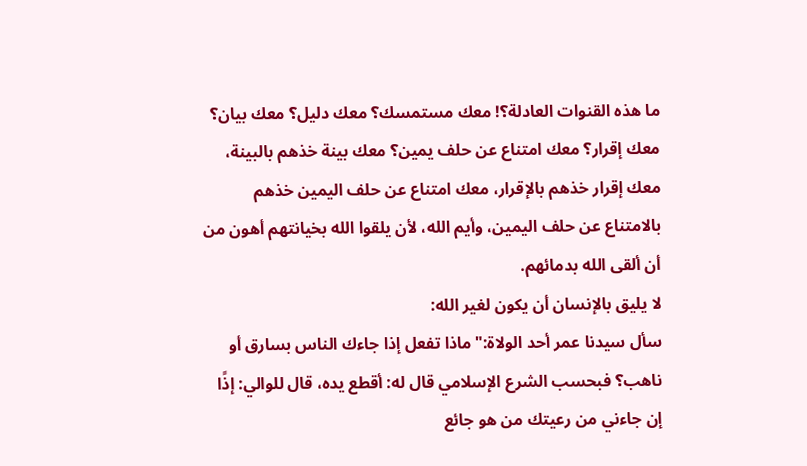ما هذه القنوات العادلة؟! معك مستمسك؟ معك دليل؟ معك بيان؟ معك إقرار؟ معك امتناع عن حلف يمين؟ معك بينة خذهم بالبينة، معك إقرار خذهم بالإقرار، معك امتناع عن حلف اليمين خذهم بالامتناع عن حلف اليمين، وأيم الله، لأن يلقوا الله بخيانتهم أهون من أن ألقى الله بدمائهم.
لا يليق بالإنسان أن يكون لغير الله:
سأل سيدنا عمر أحد الولاة:"ماذا تفعل إذا جاءك الناس بسارق أو ناهب؟ فبحسب الشرع الإسلامي قال له: أقطع يده، قال للوالي: إذًا إن جاءني من رعيتك من هو جائع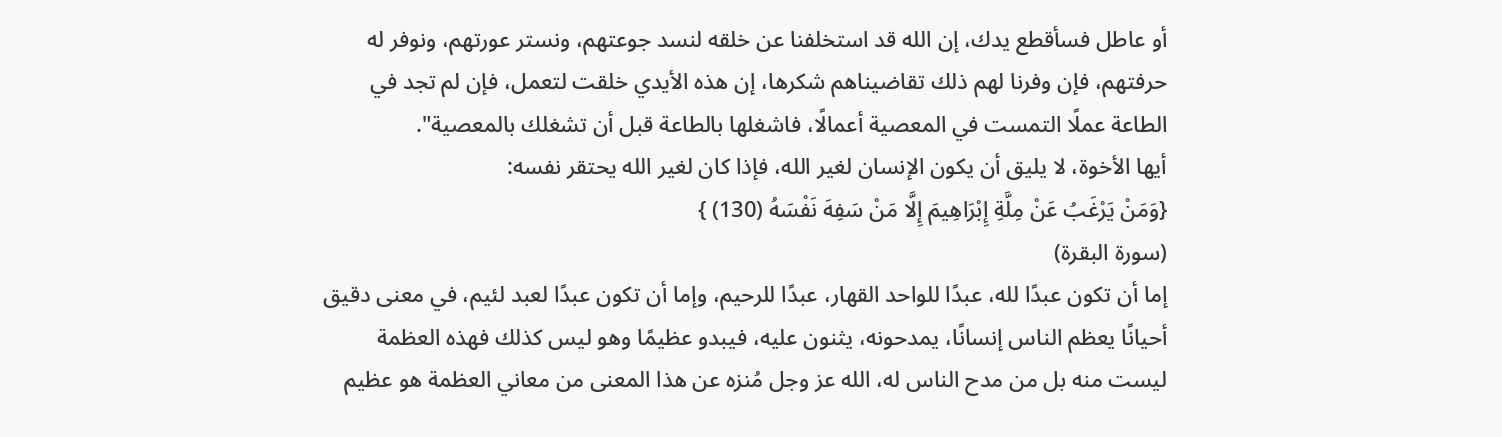أو عاطل فسأقطع يدك، إن الله قد استخلفنا عن خلقه لنسد جوعتهم، ونستر عورتهم، ونوفر له حرفتهم، فإن وفرنا لهم ذلك تقاضيناهم شكرها، إن هذه الأيدي خلقت لتعمل، فإن لم تجد في الطاعة عملًا التمست في المعصية أعمالًا، فاشغلها بالطاعة قبل أن تشغلك بالمعصية".
أيها الأخوة، لا يليق أن يكون الإنسان لغير الله، فإذا كان لغير الله يحتقر نفسه:
{وَمَنْ يَرْغَبُ عَنْ مِلَّةِ إِبْرَاهِيمَ إِلَّا مَنْ سَفِهَ نَفْسَهُ (130) }
(سورة البقرة)
إما أن تكون عبدًا لله، عبدًا للواحد القهار، عبدًا للرحيم، وإما أن تكون عبدًا لعبد لئيم، في معنى دقيق أحيانًا يعظم الناس إنسانًا، يمدحونه، يثنون عليه، فيبدو عظيمًا وهو ليس كذلك فهذه العظمة ليست منه بل من مدح الناس له، الله عز وجل مُنزه عن هذا المعنى من معاني العظمة هو عظيم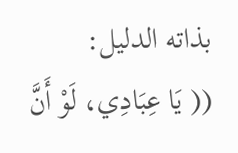بذاته الدليل:
(( يَا عِبَادِي، لَوْ أَنَّ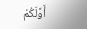أَوَّلَكُمْ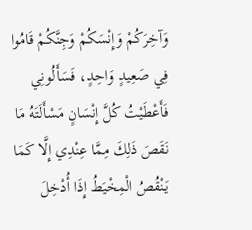وَآخِرَكُمْ وَإِنْسَكُمْ وَجِنَّكُمْ قَامُوا فِي صَعِيدٍ وَاحِدٍ، فَسَأَلُونِي فَأَعْطَيْتُ كُلَّ إِنْسَانٍ مَسْأَلَتَهُ مَا نَقَصَ ذَلِكَ مِمَّا عِنْدِي إِلَّا كَمَا يَنْقُصُ الْمِخْيَطُ إِذَا أُدْخِلَ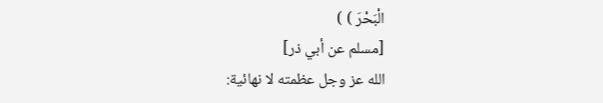الْبَحْرَ ) )
[مسلم عن أبي ذر]
الله عز وجل عظمته لا نهائية: